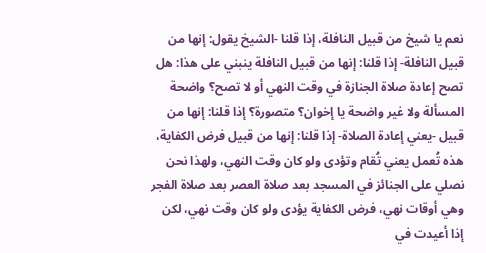نعم يا شيخ من قبيل النافلة، إذا قلنا -الشيخ يقول: إنها من قبيل النافلة- إذا قلنا: إنها من قبيل النافلة ينبني على هذا: هل تصح إعادة صلاة الجنازة في وقت النهي أو لا تصح؟ واضحة المسألة ولا غير واضحة يا إخوان؟ متصورة؟ إذا قلنا: إنها من قبيل -يعني إعادة الصلاة- إذا قلنا: إنها من قبيل فرض الكفاية، هذه تُعمل يعني تُقام وتؤدى ولو كان وقت النهي، ولهذا نحن نصلي على الجنائز في المسجد بعد صلاة العصر بعد صلاة الفجر وهي أوقات نهي، فرض الكفاية يؤدى ولو كان وقت نهي، لكن إذا أعيدت في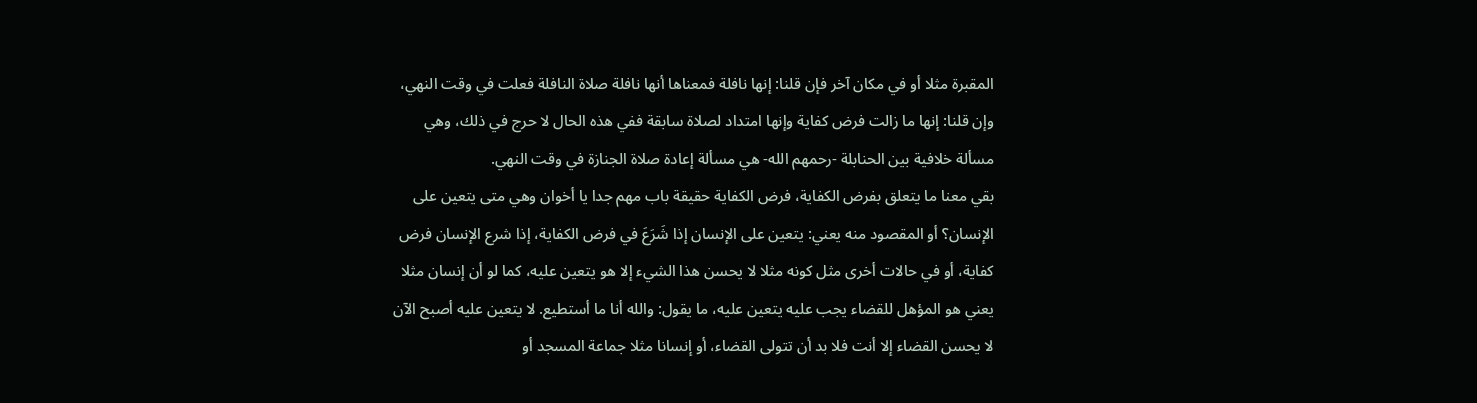المقبرة مثلا أو في مكان آخر فإن قلنا: إنها نافلة فمعناها أنها نافلة صلاة النافلة فعلت في وقت النهي، وإن قلنا: إنها ما زالت فرض كفاية وإنها امتداد لصلاة سابقة ففي هذه الحال لا حرج في ذلك، وهي مسألة خلافية بين الحنابلة -رحمهم الله- هي مسألة إعادة صلاة الجنازة في وقت النهي.
بقي معنا ما يتعلق بفرض الكفاية، فرض الكفاية حقيقة باب مهم جدا يا أخوان وهي متى يتعين على الإنسان؟ أو المقصود منه يعني: يتعين على الإنسان إذا شَرَعَ في فرض الكفاية، إذا شرع الإنسان فرض كفاية، أو في حالات أخرى مثل كونه مثلا لا يحسن هذا الشيء إلا هو يتعين عليه، كما لو أن إنسان مثلا يعني هو المؤهل للقضاء يجب عليه يتعين عليه، ما يقول: والله أنا ما أستطيع. لا يتعين عليه أصبح الآن لا يحسن القضاء إلا أنت فلا بد أن تتولى القضاء، أو إنسانا مثلا جماعة المسجد أو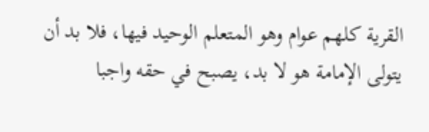القرية كلهم عوام وهو المتعلم الوحيد فيها، فلا بد أن يتولى الإمامة هو لا بد، يصبح في حقه واجبا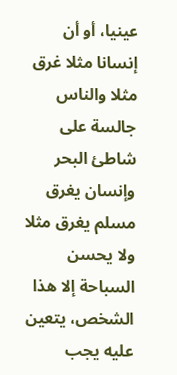عينيا، أو أن إنسانا مثلا غرق مثلا والناس جالسة على شاطئ البحر وإنسان يغرق مسلم يغرق مثلا ولا يحسن السباحة إلا هذا الشخص، يتعين عليه يجب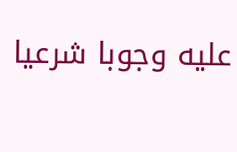عليه وجوبا شرعيا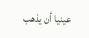عينيا أن يذهب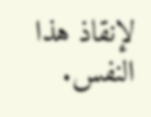لإنقاذ هذا النفس.